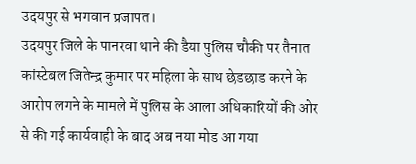उदयपुर से भगवान प्रजापत।
उदयपुर जिले के पानरवा थाने की डैया पुलिस चौकी पर तैनात कांस्टेबल जितेन्द्र कुमार पर महिला के साथ छेडछाड करने के आरोप लगने के मामले में पुलिस के आला अधिकारियों की ओर से की गई कार्यवाही के बाद अब नया मोड आ गया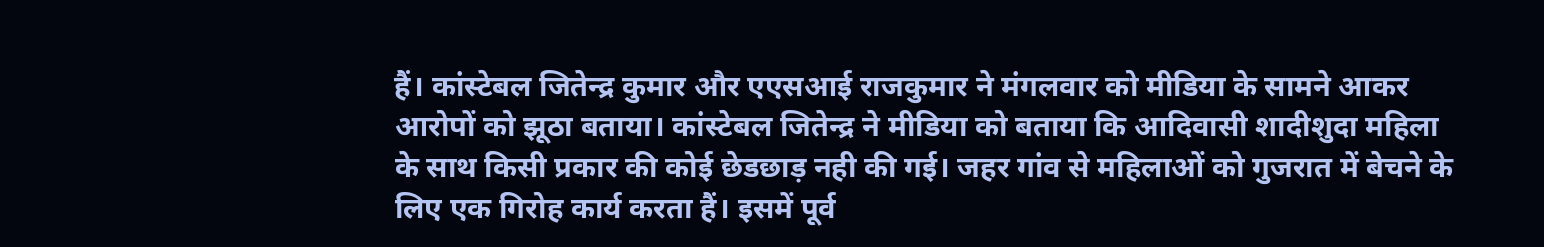हैं। कांस्टेबल जितेन्द्र कुमार और एएसआई राजकुमार ने मंगलवार को मीडिया के सामने आकर आरोपों को झूठा बताया। कांस्टेबल जितेन्द्र ने मीडिया को बताया कि आदिवासी शादीशुदा महिला के साथ किसी प्रकार की कोई छेडछाड़ नही की गई। जहर गांव से महिलाओं को गुजरात में बेचने के लिए एक गिरोह कार्य करता हैं। इसमें पूर्व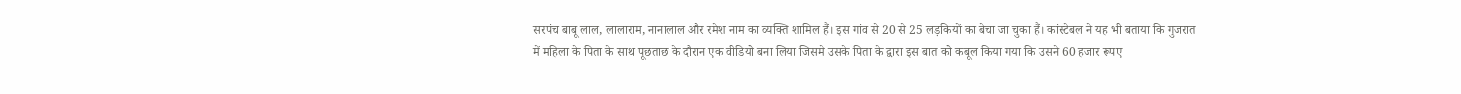सरपंच बाबू लाल, लालाराम, नानालाल और रमेश नाम का व्यक्ति शामिल हैं। इस गांव से 20 से 25 लड़कियों का बेचा जा चुका हैं। कांस्टेबल ने यह भी बताया कि गुजरात में महिला के पिता के साथ पूछताछ के दौरान एक वीडियो बना लिया जिसमे उसके पिता के द्वारा इस बात को कबूल किया गया कि उसने 60 हजार रूपए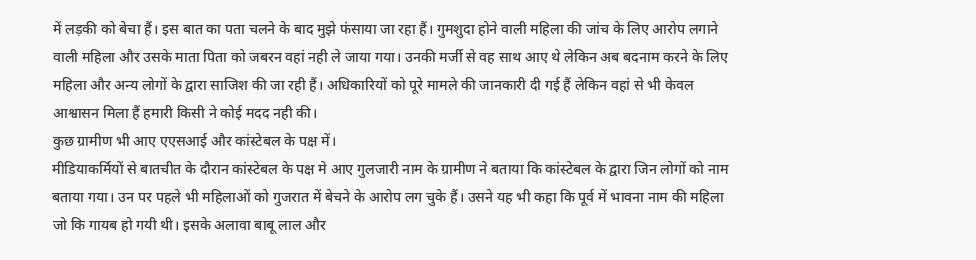में लड़की को बेचा हैं। इस बात का पता चलने के बाद मुझे फंसाया जा रहा हैं। गुमशुदा होने वाली महिला की जांच के लिए आरोप लगाने वाली महिला और उसके माता पिता को जबरन वहां नही ले जाया गया। उनकी मर्जी से वह साथ आए थे लेकिन अब बदनाम करने के लिए महिला और अन्य लोगों के द्वारा साजिश की जा रही हैं। अधिकारियों को पूरे मामले की जानकारी दी गई हैं लेकिन वहां से भी केवल आश्वासन मिला हैं हमारी किसी ने कोई मदद नही की।
कुछ ग्रामीण भी आए एएसआई और कांस्टेबल के पक्ष में।
मीडियाकर्मियों से बातचीत के दौरान कांस्टेबल के पक्ष मे आए गुलजारी नाम के ग्रामीण ने बताया कि कांस्टेबल के द्वारा जिन लोगों को नाम बताया गया। उन पर पहले भी महिलाओं को गुजरात में बेचने के आरोप लग चुके हैं। उसने यह भी कहा कि पूर्व में भावना नाम की महिला जो कि गायब हो गयी थी। इसके अलावा बाबू लाल और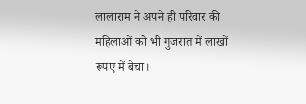लालाराम ने अपने ही परिवार की महिलाओं को भी गुजरात में लाखों रूपए में बेचा।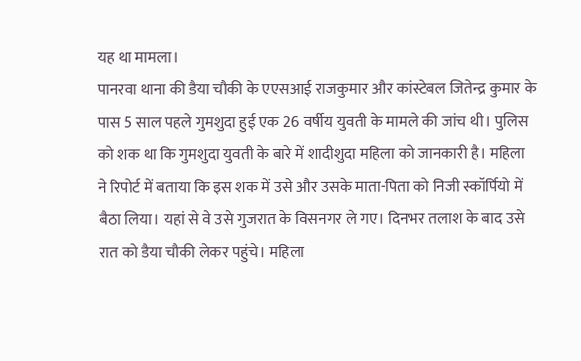यह था मामला।
पानरवा थाना की डैया चौकी के एएसआई राजकुमार और कांस्टेबल जितेन्द्र कुमार के पास 5 साल पहले गुमशुदा हुई एक 26 वर्षीय युवती के मामले की जांच थी। पुलिस को शक था कि गुमशुदा युवती के बारे में शादीशुदा महिला को जानकारी है। महिला ने रिपोर्ट में बताया कि इस शक में उसे और उसके माता-पिता को निजी स्कॉर्पियो में बैठा लिया। यहां से वे उसे गुजरात के विसनगर ले गए। दिनभर तलाश के बाद उसे रात को डैया चौकी लेकर पहुंचे। महिला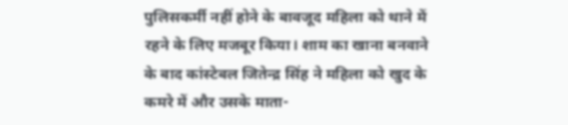पुलिसकर्मी नहीं होने के बावजूद महिला को थाने में रहने के लिए मजबूर किया। शाम का खाना बनवाने के बाद कांस्टेबल जितेन्द्र सिंह ने महिला को खुद के कमरे में और उसके माता-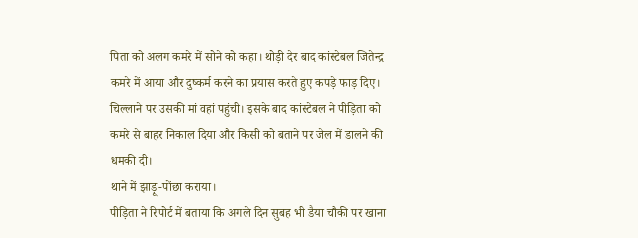पिता को अलग कमरे में सोने को कहा। थोड़ी देर बाद कांस्टेबल जितेन्द्र कमरे में आया और दुष्कर्म करने का प्रयास करते हुए कपड़े फाड़ दिए। चिल्लाने पर उसकी मां वहां पहुंची। इसके बाद कांस्टेबल ने पीड़िता को कमरे से बाहर निकाल दिया और किसी को बताने पर जेल में डालने की धमकी दी।
थाने में झाड़ू-पोंछा कराया।
पीड़िता ने रिपोर्ट में बताया कि अगले दिन सुबह भी डैया चौकी पर खाना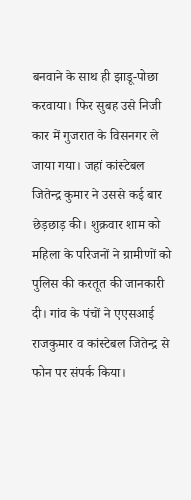बनवाने के साथ ही झाडू-पोछा करवाया। फिर सुबह उसे निजी कार में गुजरात के विसनगर ले जाया गया। जहां कांस्टेबल जितेन्द्र कुमार ने उससे कई बार छेड़छाड़ की। शुक्रवार शाम को महिला के परिजनों ने ग्रामीणों को पुलिस की करतूत की जानकारी दी। गांव के पंचों ने एएसआई राजकुमार व कांस्टेबल जितेन्द्र से फोन पर संपर्क किया।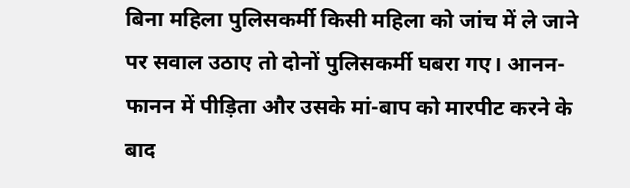बिना महिला पुलिसकर्मी किसी महिला को जांच में ले जाने पर सवाल उठाए तो दोनों पुलिसकर्मी घबरा गए। आनन-फानन में पीड़िता और उसके मां-बाप को मारपीट करने के बाद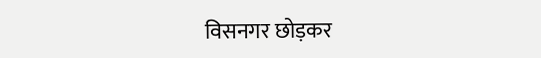विसनगर छोड़कर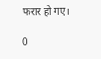फरार हो गए।

0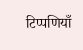टिप्पणियाँ